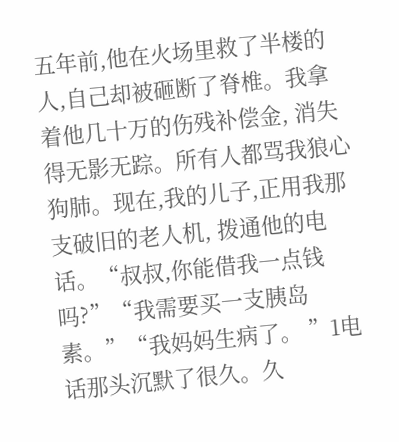五年前,他在火场里救了半楼的人,自己却被砸断了脊椎。我拿着他几十万的伤残补偿金, 消失得无影无踪。所有人都骂我狼心狗肺。现在,我的儿子,正用我那支破旧的老人机, 拨通他的电话。“叔叔,你能借我一点钱吗?”“我需要买一支胰岛素。”“我妈妈生病了。 ”1电话那头沉默了很久。久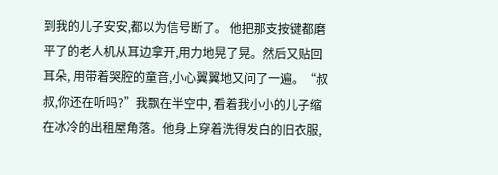到我的儿子安安,都以为信号断了。 他把那支按键都磨平了的老人机从耳边拿开,用力地晃了晃。然后又贴回耳朵, 用带着哭腔的童音,小心翼翼地又问了一遍。“叔叔,你还在听吗?”我飘在半空中, 看着我小小的儿子缩在冰冷的出租屋角落。他身上穿着洗得发白的旧衣服,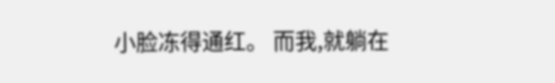小脸冻得通红。 而我,就躺在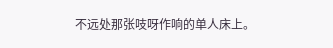不远处那张吱呀作响的单人床上。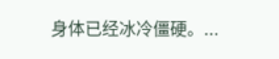身体已经冰冷僵硬。...